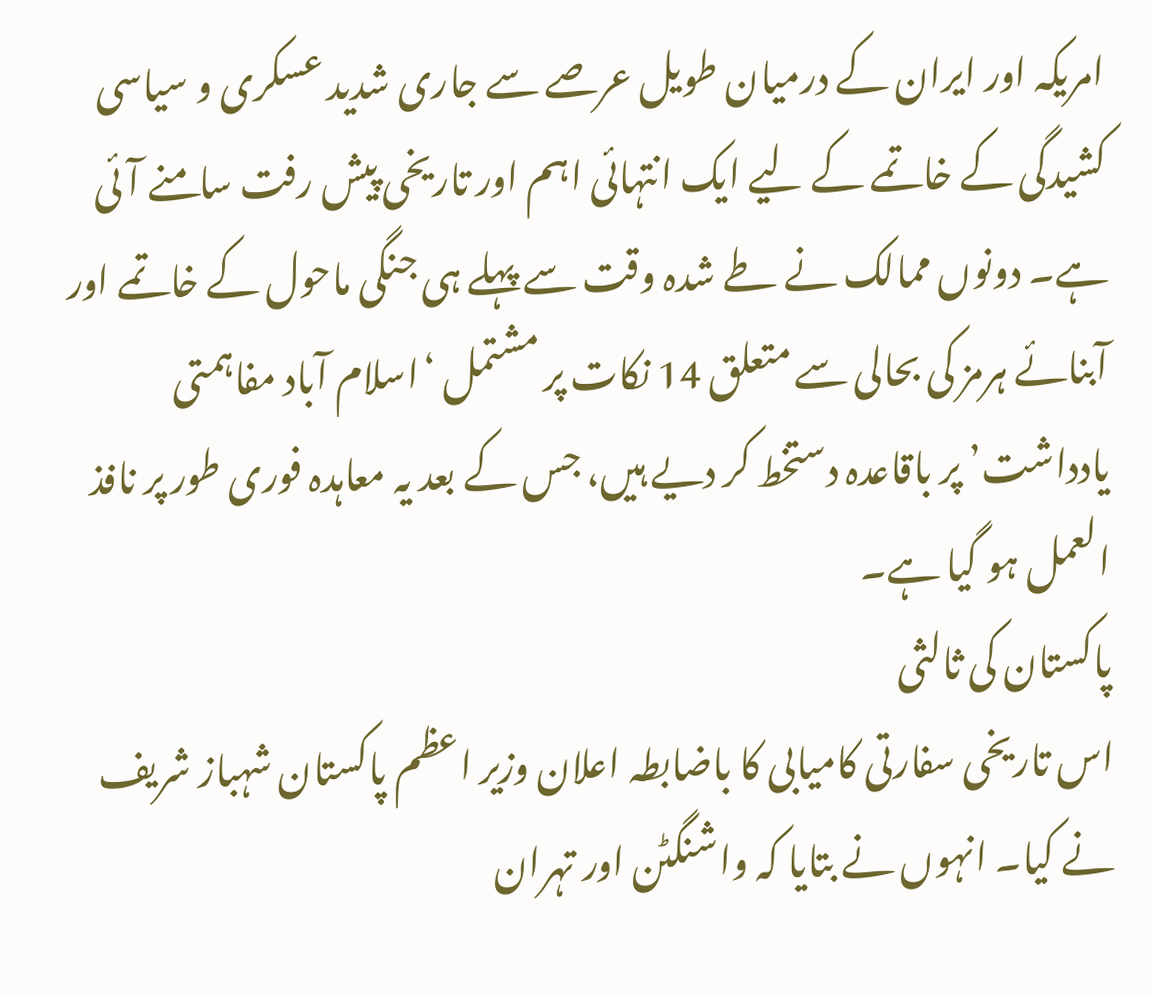امریکہ اور ایران کے درمیان طویل عرصے سے جاری شدید عسکری و سیاسی کشیدگی کے خاتمے کے لیے ایک انتہائی اہم اور تاریخی پیش رفت سامنے آئی ہے۔ دونوں ممالک نے طے شدہ وقت سے پہلے ہی جنگی ماحول کے خاتمے اور آبنائے ہرمز کی بحالی سے متعلق 14 نکات پر مشتمل ‘اسلام آباد مفاہمتی یادداشت’ پر باقاعدہ دستخط کر دیے ہیں، جس کے بعد یہ معاہدہ فوری طور پر نافذ العمل ہو گیا ہے۔
پاکستان کی ثالثی
اس تاریخی سفارتی کامیابی کا باضابطہ اعلان وزیر اعظم پاکستان شہباز شریف نے کیا۔ انہوں نے بتایا کہ واشنگٹن اور تہران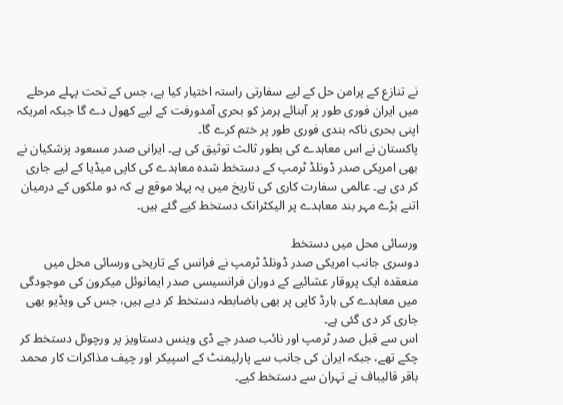نے تنازع کے پرامن حل کے لیے سفارتی راستہ اختیار کیا ہے، جس کے تحت پہلے مرحلے میں ایران فوری طور پر آبنائے ہرمز کو بحری آمدورفت کے لیے کھول دے گا جبکہ امریکہ اپنی بحری ناکہ بندی فوری طور پر ختم کرے گا۔
پاکستان نے اس معاہدے کی بطور ثالث توثیق کی ہے۔ ایرانی صدر مسعود پزشکیان نے بھی امریکی صدر ڈونلڈ ٹرمپ کے دستخط شدہ معاہدے کی کاپی میڈیا کے لیے جاری کر دی ہے۔ عالمی سفارت کاری کی تاریخ میں یہ پہلا موقع ہے کہ دو ملکوں کے درمیان اتنے بڑے مہر بند معاہدے پر الیکٹرانک دستخط کیے گئے ہیں۔

ورسائی محل میں دستخط
دوسری جانب امریکی صدر ڈونلڈ ٹرمپ نے فرانس کے تاریخی ورسائی محل میں منعقدہ ایک پروقار عشائیے کے دوران فرانسیسی صدر ایمانوئل میکرون کی موجودگی میں معاہدے کی ہارڈ کاپی پر بھی باضابطہ دستخط کر دیے ہیں، جس کی ویڈیو بھی جاری کر دی گئی ہے۔
اس سے قبل صدر ٹرمپ اور نائب صدر جے ڈی وینس دستاویز پر ورچوئل دستخط کر چکے تھے، جبکہ ایران کی جانب سے پارلیمنٹ کے اسپیکر اور چیف مذاکرات کار محمد باقر قالیباف نے تہران سے دستخط کیے۔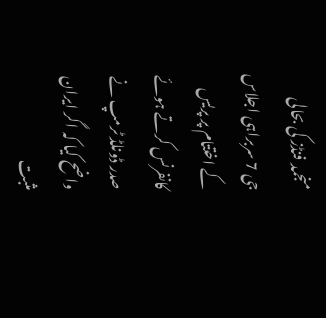منجمد فنڈز کی بحالی
جی 7 سربراہی اجلاس کے اختتام پر پریس کانفرنس کرتے ہوئے صدر ڈونلڈ ٹرمپ نے واضح کیا کہ اگر ایران مثبت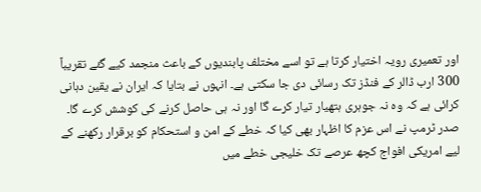اور تعمیری رویہ اختیار کرتا ہے تو اسے مختلف پابندیوں کے باعث منجمد کیے گئے تقریباً 300 ارب ڈالر کے فنڈز تک رسائی دی جا سکتی ہے۔ انہوں نے بتایا کہ ایران نے یقین دہانی کرائی ہے کہ وہ نہ جوہری ہتھیار تیار کرے گا اور نہ ہی حاصل کرنے کی کوشش کرے گا۔
صدر ٹرمپ نے اس عزم کا اظہار بھی کیا کہ خطے کے امن و استحکام کو برقرار رکھنے کے لیے امریکی افواج کچھ عرصے تک خلیجی خطے میں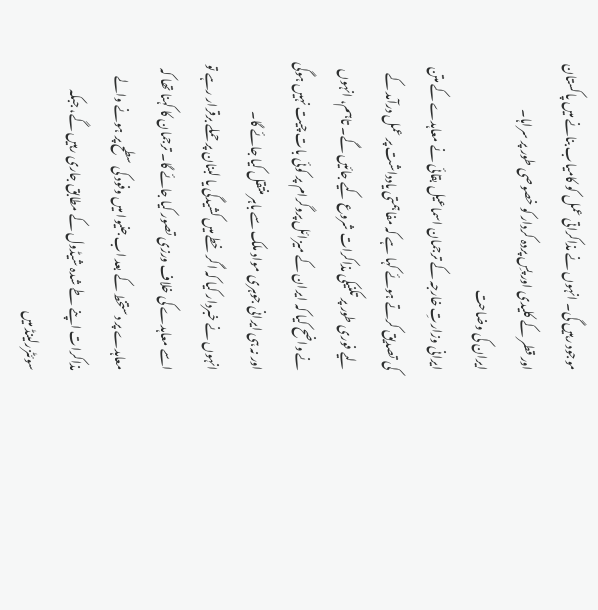موجود رہیں گی۔ انہوں نے مذاکراتی عمل کو کامیاب بنانے میں پاکستان اور قطر کے کلیدی اور پسِ پردہ کردار کو خصوصی طور پر سراہا۔
ایران کی وضاحت
ایرانی وزارتِ خارجہ کے ترجمان اسماعیل بقائی نے معاہدے کے متن کی تصدیق کرتے ہوئے کہا ہے کہ مفاہمتی یادداشت پر عمل درآمد کے لیے فوری طور پر تکنیکی مذاکرات شروع کیے جائیں گے۔ تاہم، انہوں نے واضح کیا کہ ایران کے میزائل پروگرام پر کوئی بات چیت نہیں ہوگی اور نہ ہی ایرانی جوہری مواد ملک سے باہر منتقل کیا جائے گا۔
انہوں نے خبردار کیا کہ اگر خطے میں کشیدگی یا لبنان پر حملے برقرار رہے تو اسے معاہدے کی خلاف ورزی تصور کیا جائے گا۔ ترجمان کا کہنا تھا کہ معاہدے پر دستخط کے بعد اب جنیوا میں وفود کی سطح پر ہونے والے مذاکرات اپنے طے شدہ شیڈول کے مطابق جاری رہیں گے، جبکہ سوئٹزرلینڈ میں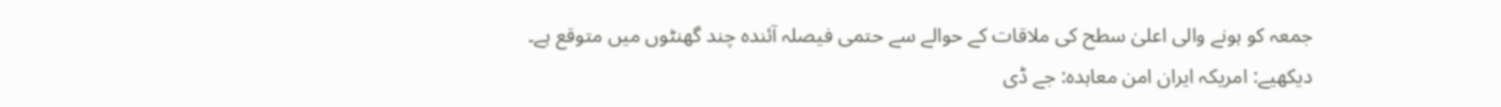جمعہ کو ہونے والی اعلیٰ سطح کی ملاقات کے حوالے سے حتمی فیصلہ آئندہ چند گھنٹوں میں متوقع ہے۔
دیکھیے: امریکہ ایران امن معاہدہ: جے ڈی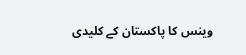وینس کا پاکستان کے کلیدی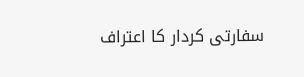سفارتی کردار کا اعتراف